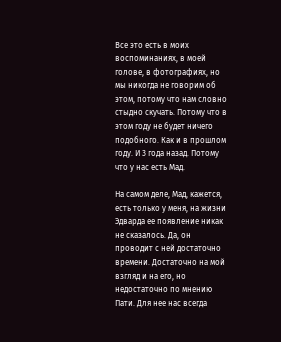Все это есть в моих воспоминаниях, в моей голове, в фотографиях, но мы никогда не говорим об этом, потому что нам словно стыдно скучать. Потому что в этом году не будет ничего подобного. Как и в прошлом году. И 3 года назад. Потому что у нас есть Мад.

На самом деле, Мад, кажется, есть только у меня, на жизни Эдварда ее появление никак не сказалось. Да, он проводит с ней достаточно времени. Достаточно на мой взгляд и на его, но недостаточно по мнению Пати. Для нее нас всегда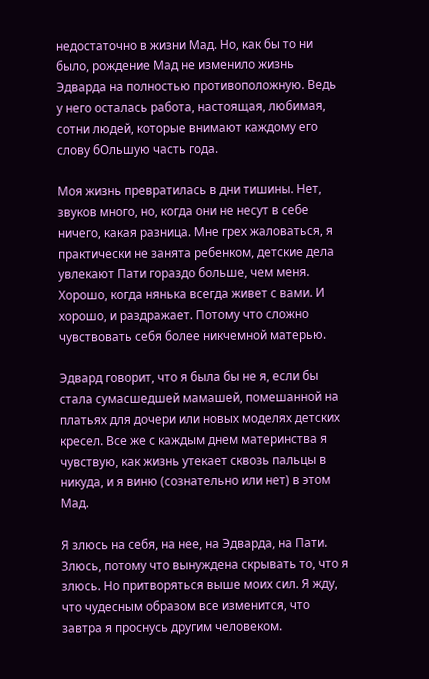недостаточно в жизни Мад. Но, как бы то ни было, рождение Мад не изменило жизнь Эдварда на полностью противоположную. Ведь у него осталась работа, настоящая, любимая, сотни людей, которые внимают каждому его слову бОльшую часть года.

Моя жизнь превратилась в дни тишины. Нет, звуков много, но, когда они не несут в себе ничего, какая разница. Мне грех жаловаться, я практически не занята ребенком, детские дела увлекают Пати гораздо больше, чем меня. Хорошо, когда нянька всегда живет с вами. И хорошо, и раздражает. Потому что сложно чувствовать себя более никчемной матерью.

Эдвард говорит, что я была бы не я, если бы стала сумасшедшей мамашей, помешанной на платьях для дочери или новых моделях детских кресел. Все же с каждым днем материнства я чувствую, как жизнь утекает сквозь пальцы в никуда, и я виню (сознательно или нет) в этом Мад.

Я злюсь на себя, на нее, на Эдварда, на Пати. Злюсь, потому что вынуждена скрывать то, что я злюсь. Но притворяться выше моих сил. Я жду, что чудесным образом все изменится, что завтра я проснусь другим человеком.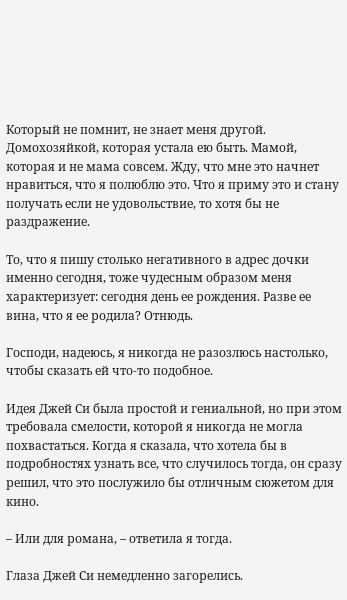Который не помнит, не знает меня другой. Домохозяйкой, которая устала ею быть. Мамой, которая и не мама совсем. Жду, что мне это начнет нравиться, что я полюблю это. Что я приму это и стану получать если не удовольствие, то хотя бы не раздражение.

То, что я пишу столько негативного в адрес дочки именно сегодня, тоже чудесным образом меня характеризует: сегодня день ее рождения. Разве ее вина, что я ее родила? Отнюдь.

Господи, надеюсь, я никогда не разозлюсь настолько, чтобы сказать ей что-то подобное.

Идея Джей Си была простой и гениальной, но при этом требовала смелости, которой я никогда не могла похвастаться. Когда я сказала, что хотела бы в подробностях узнать все, что случилось тогда, он сразу решил, что это послужило бы отличным сюжетом для кино.

– Или для романа, – ответила я тогда.

Глаза Джей Си немедленно загорелись.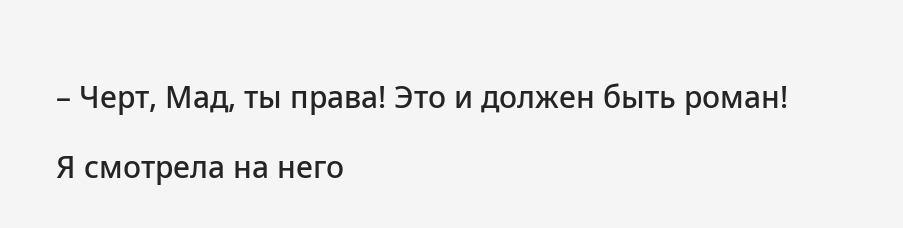– Черт, Мад, ты права! Это и должен быть роман!

Я смотрела на него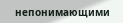непонимающими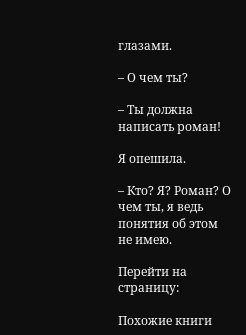глазами.

– О чем ты?

– Ты должна написать роман!

Я опешила.

– Кто? Я? Роман? О чем ты, я ведь понятия об этом не имею.

Перейти на страницу:

Похожие книги